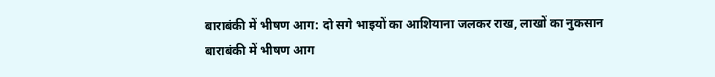बाराबंकी में भीषण आग: दो सगे भाइयों का आशियाना जलकर राख, लाखों का नुकसान
बाराबंकी में भीषण आग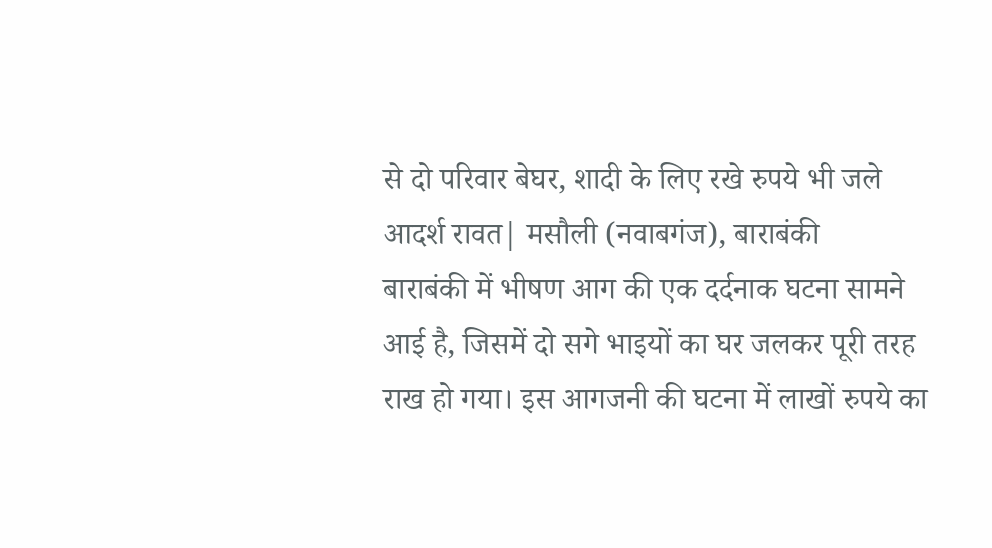से दो परिवार बेघर, शादी के लिए रखे रुपये भी जले
आदर्श रावत| मसौली (नवाबगंज), बाराबंकी
बाराबंकी में भीषण आग की एक दर्दनाक घटना सामने आई है, जिसमें दो सगे भाइयों का घर जलकर पूरी तरह राख हो गया। इस आगजनी की घटना में लाखों रुपये का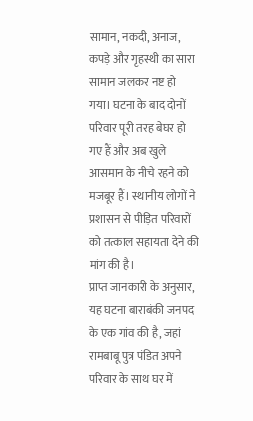सामान, नकदी, अनाज, कपड़े और गृहस्थी का सारा सामान जलकर नष्ट हो गया। घटना के बाद दोनों परिवार पूरी तरह बेघर हो गए हैं और अब खुले आसमान के नीचे रहने को मजबूर हैं। स्थानीय लोगों ने प्रशासन से पीड़ित परिवारों को तत्काल सहायता देने की मांग की है।
प्राप्त जानकारी के अनुसार, यह घटना बाराबंकी जनपद के एक गांव की है, जहां रामबाबू पुत्र पंडित अपने परिवार के साथ घर में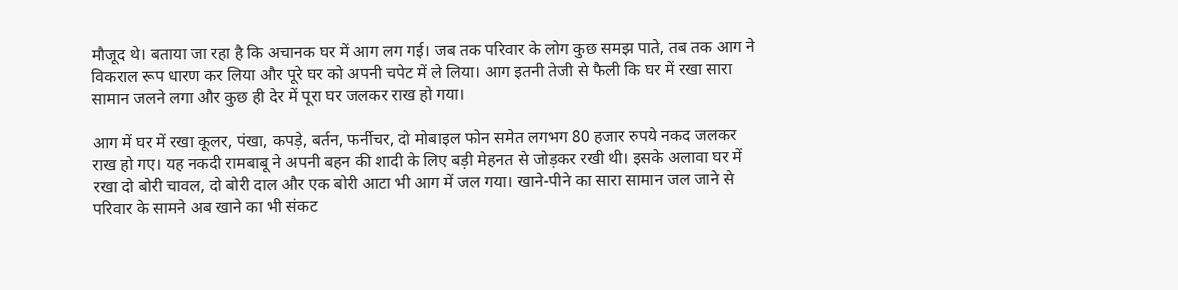मौजूद थे। बताया जा रहा है कि अचानक घर में आग लग गई। जब तक परिवार के लोग कुछ समझ पाते, तब तक आग ने विकराल रूप धारण कर लिया और पूरे घर को अपनी चपेट में ले लिया। आग इतनी तेजी से फैली कि घर में रखा सारा सामान जलने लगा और कुछ ही देर में पूरा घर जलकर राख हो गया।

आग में घर में रखा कूलर, पंखा, कपड़े, बर्तन, फर्नीचर, दो मोबाइल फोन समेत लगभग 80 हजार रुपये नकद जलकर राख हो गए। यह नकदी रामबाबू ने अपनी बहन की शादी के लिए बड़ी मेहनत से जोड़कर रखी थी। इसके अलावा घर में रखा दो बोरी चावल, दो बोरी दाल और एक बोरी आटा भी आग में जल गया। खाने-पीने का सारा सामान जल जाने से परिवार के सामने अब खाने का भी संकट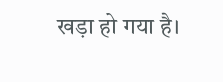खड़ा हो गया है।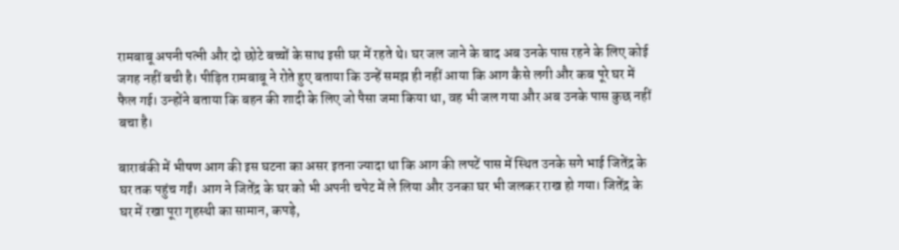रामबाबू अपनी पत्नी और दो छोटे बच्चों के साथ इसी घर में रहते थे। घर जल जाने के बाद अब उनके पास रहने के लिए कोई जगह नहीं बची है। पीड़ित रामबाबू ने रोते हुए बताया कि उन्हें समझ ही नहीं आया कि आग कैसे लगी और कब पूरे घर में फैल गई। उन्होंने बताया कि बहन की शादी के लिए जो पैसा जमा किया था, वह भी जल गया और अब उनके पास कुछ नहीं बचा है।

बाराबंकी में भीषण आग की इस घटना का असर इतना ज्यादा था कि आग की लपटें पास में स्थित उनके सगे भाई जितेंद्र के घर तक पहुंच गईं। आग ने जितेंद्र के घर को भी अपनी चपेट में ले लिया और उनका घर भी जलकर राख हो गया। जितेंद्र के घर में रखा पूरा गृहस्थी का सामान, कपड़े,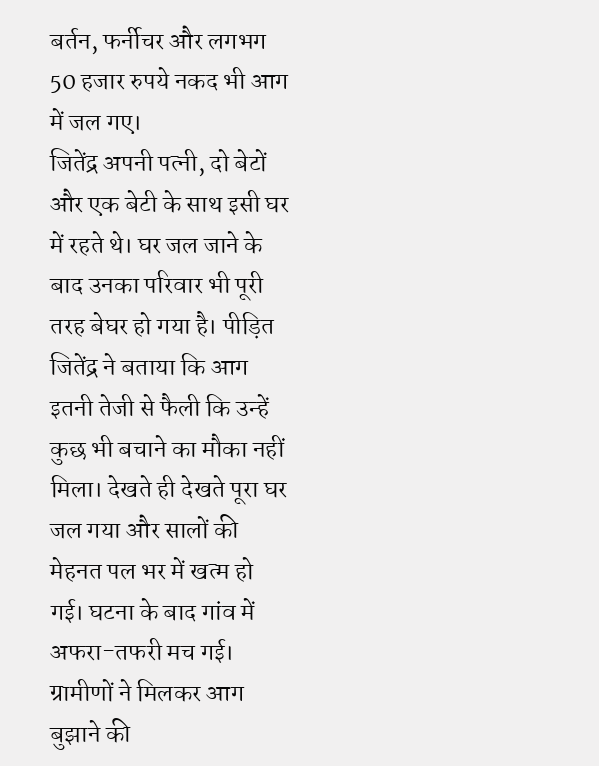बर्तन, फर्नीचर और लगभग 50 हजार रुपये नकद भी आग में जल गए।
जितेंद्र अपनी पत्नी, दो बेटों और एक बेटी के साथ इसी घर में रहते थे। घर जल जाने के बाद उनका परिवार भी पूरी तरह बेघर हो गया है। पीड़ित जितेंद्र ने बताया कि आग इतनी तेजी से फैली कि उन्हें कुछ भी बचाने का मौका नहीं मिला। देखते ही देखते पूरा घर जल गया और सालों की मेहनत पल भर में खत्म हो गई। घटना के बाद गांव में अफरा-तफरी मच गई। ग्रामीणों ने मिलकर आग बुझाने की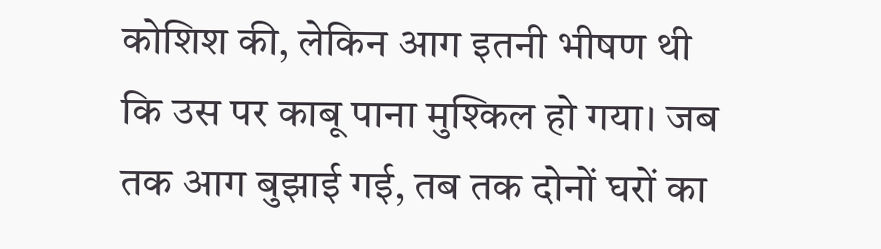कोशिश की, लेकिन आग इतनी भीषण थी कि उस पर काबू पाना मुश्किल हो गया। जब तक आग बुझाई गई, तब तक दोनों घरों का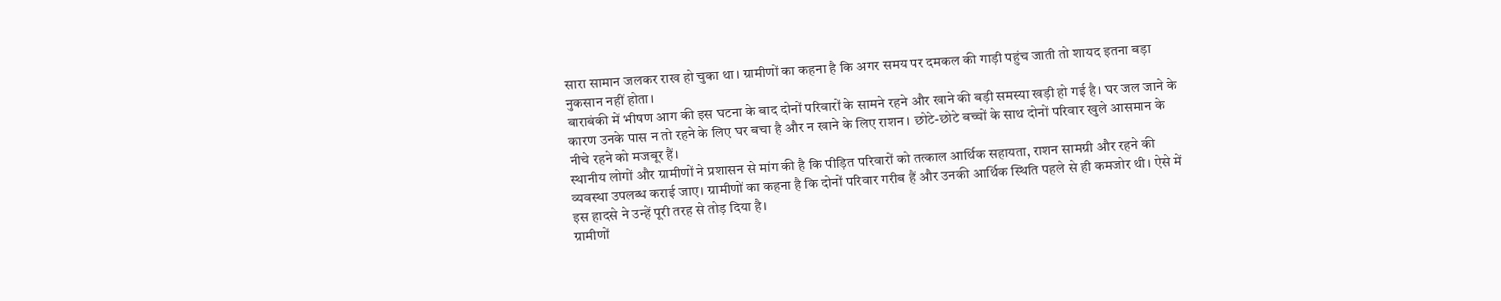सारा सामान जलकर राख हो चुका था। ग्रामीणों का कहना है कि अगर समय पर दमकल की गाड़ी पहुंच जाती तो शायद इतना बड़ा नुकसान नहीं होता।
बाराबंकी में भीषण आग की इस घटना के बाद दोनों परिवारों के सामने रहने और खाने की बड़ी समस्या खड़ी हो गई है। घर जल जाने के कारण उनके पास न तो रहने के लिए घर बचा है और न खाने के लिए राशन। छोटे-छोटे बच्चों के साथ दोनों परिवार खुले आसमान के नीचे रहने को मजबूर हैं।
स्थानीय लोगों और ग्रामीणों ने प्रशासन से मांग की है कि पीड़ित परिवारों को तत्काल आर्थिक सहायता, राशन सामग्री और रहने की व्यवस्था उपलब्ध कराई जाए। ग्रामीणों का कहना है कि दोनों परिवार गरीब हैं और उनकी आर्थिक स्थिति पहले से ही कमजोर थी। ऐसे में इस हादसे ने उन्हें पूरी तरह से तोड़ दिया है।
ग्रामीणों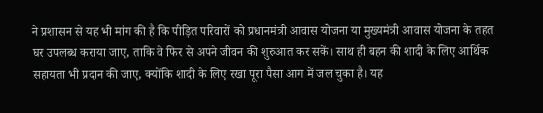ने प्रशासन से यह भी मांग की है कि पीड़ित परिवारों को प्रधानमंत्री आवास योजना या मुख्यमंत्री आवास योजना के तहत घर उपलब्ध कराया जाए, ताकि वे फिर से अपने जीवन की शुरुआत कर सकें। साथ ही बहन की शादी के लिए आर्थिक सहायता भी प्रदान की जाए, क्योंकि शादी के लिए रखा पूरा पैसा आग में जल चुका है। यह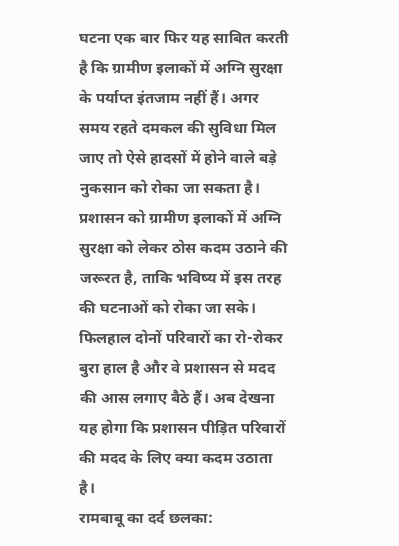घटना एक बार फिर यह साबित करती है कि ग्रामीण इलाकों में अग्नि सुरक्षा के पर्याप्त इंतजाम नहीं हैं। अगर समय रहते दमकल की सुविधा मिल जाए तो ऐसे हादसों में होने वाले बड़े नुकसान को रोका जा सकता है। प्रशासन को ग्रामीण इलाकों में अग्नि सुरक्षा को लेकर ठोस कदम उठाने की जरूरत है, ताकि भविष्य में इस तरह की घटनाओं को रोका जा सके।
फिलहाल दोनों परिवारों का रो-रोकर बुरा हाल है और वे प्रशासन से मदद की आस लगाए बैठे हैं। अब देखना यह होगा कि प्रशासन पीड़ित परिवारों की मदद के लिए क्या कदम उठाता है।
रामबाबू का दर्द छलका: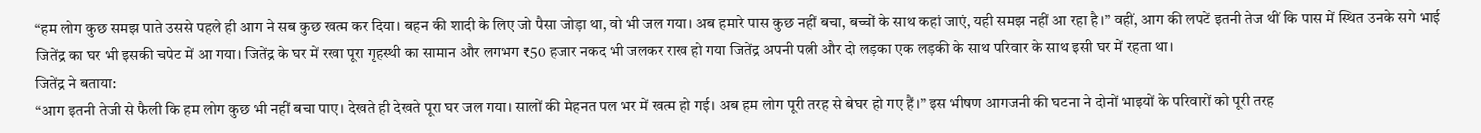“हम लोग कुछ समझ पाते उससे पहले ही आग ने सब कुछ खत्म कर दिया। बहन की शादी के लिए जो पैसा जोड़ा था, वो भी जल गया। अब हमारे पास कुछ नहीं बचा, बच्चों के साथ कहां जाएं, यही समझ नहीं आ रहा है।” वहीं, आग की लपटें इतनी तेज थीं कि पास में स्थित उनके सगे भाई जितेंद्र का घर भी इसकी चपेट में आ गया। जितेंद्र के घर में रखा पूरा गृहस्थी का सामान और लगभग ₹50 हजार नकद भी जलकर राख हो गया जितेंद्र अपनी पत्नी और दो लड़का एक लड़की के साथ परिवार के साथ इसी घर में रहता था।
जितेंद्र ने बताया:
“आग इतनी तेजी से फैली कि हम लोग कुछ भी नहीं बचा पाए। देखते ही देखते पूरा घर जल गया। सालों की मेहनत पल भर में खत्म हो गई। अब हम लोग पूरी तरह से बेघर हो गए हैं।” इस भीषण आगजनी की घटना ने दोनों भाइयों के परिवारों को पूरी तरह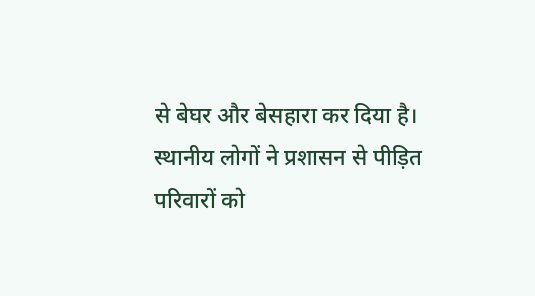से बेघर और बेसहारा कर दिया है। स्थानीय लोगों ने प्रशासन से पीड़ित परिवारों को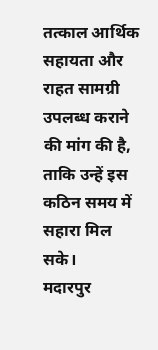तत्काल आर्थिक सहायता और राहत सामग्री उपलब्ध कराने की मांग की है, ताकि उन्हें इस कठिन समय में सहारा मिल सके।
मदारपुर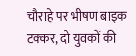चौराहे पर भीषण बाइक टक्कर, दो युवकों की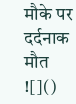मौके पर दर्दनाक मौत
![]()